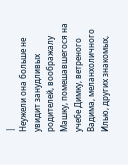|
Неужели она больше не увидит занудливых родителей, воображалу Машку, помешавшегося на учебе Димку, ветреного Вадима, меланхоличного Илью, других знакомых,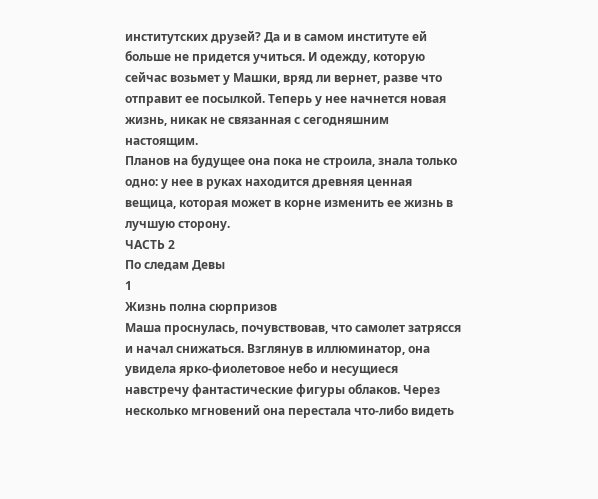институтских друзей? Да и в самом институте ей больше не придется учиться. И одежду, которую сейчас возьмет у Машки, вряд ли вернет, разве что отправит ее посылкой. Теперь у нее начнется новая жизнь, никак не связанная с сегодняшним настоящим.
Планов на будущее она пока не строила, знала только одно: у нее в руках находится древняя ценная вещица, которая может в корне изменить ее жизнь в лучшую сторону.
ЧАСТЬ 2
По следам Девы
1
Жизнь полна сюрпризов
Маша проснулась, почувствовав, что самолет затрясся и начал снижаться. Взглянув в иллюминатор, она увидела ярко-фиолетовое небо и несущиеся навстречу фантастические фигуры облаков. Через несколько мгновений она перестала что-либо видеть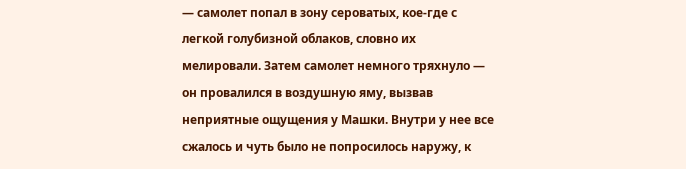— самолет попал в зону сероватых, кое-где с легкой голубизной облаков, словно их мелировали. Затем самолет немного тряхнуло — он провалился в воздушную яму, вызвав неприятные ощущения у Машки. Внутри у нее все сжалось и чуть было не попросилось наружу, к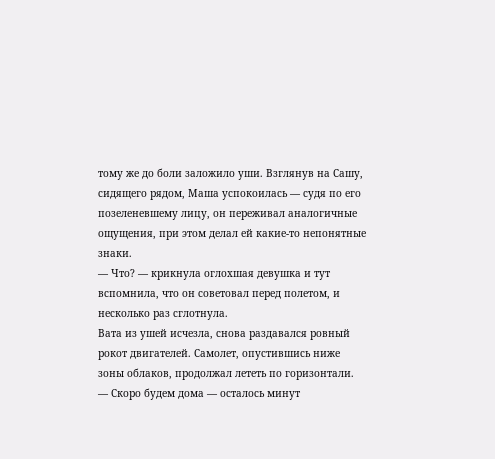тому же до боли заложило уши. Взглянув на Сашу, сидящего рядом, Маша успокоилась — судя по его позеленевшему лицу, он переживал аналогичные ощущения, при этом делал ей какие-то непонятные знаки.
— Что? — крикнула оглохшая девушка и тут вспомнила, что он советовал перед полетом, и несколько раз сглотнула.
Вата из ушей исчезла, снова раздавался ровный рокот двигателей. Самолет, опустившись ниже зоны облаков, продолжал лететь по горизонтали.
— Скоро будем дома — осталось минут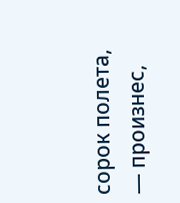сорок полета, — произнес,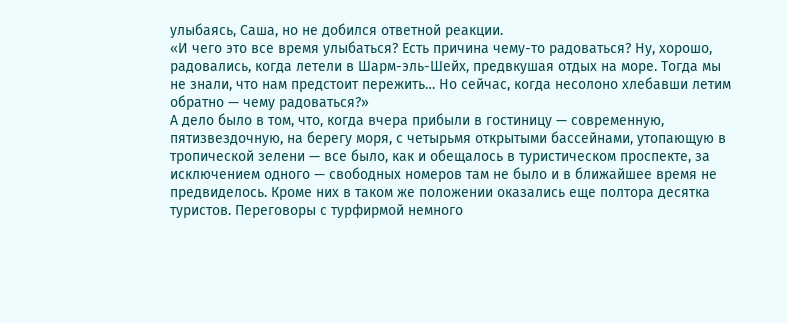улыбаясь, Саша, но не добился ответной реакции.
«И чего это все время улыбаться? Есть причина чему-то радоваться? Ну, хорошо, радовались, когда летели в Шарм-эль-Шейх, предвкушая отдых на море. Тогда мы не знали, что нам предстоит пережить… Но сейчас, когда несолоно хлебавши летим обратно — чему радоваться?»
А дело было в том, что, когда вчера прибыли в гостиницу — современную, пятизвездочную, на берегу моря, с четырьмя открытыми бассейнами, утопающую в тропической зелени — все было, как и обещалось в туристическом проспекте, за исключением одного — свободных номеров там не было и в ближайшее время не предвиделось. Кроме них в таком же положении оказались еще полтора десятка туристов. Переговоры с турфирмой немного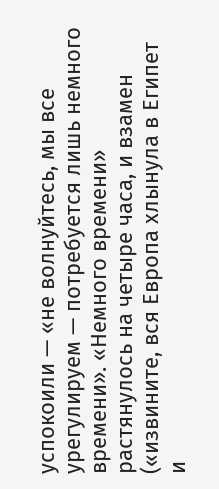успокоили — «не волнуйтесь, мы все урегулируем — потребуется лишь немного времени». «Немного времени» растянулось на четыре часа, и взамен («извините, вся Европа хлынула в Египет и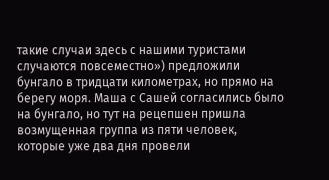такие случаи здесь с нашими туристами случаются повсеместно») предложили бунгало в тридцати километрах, но прямо на берегу моря. Маша с Сашей согласились было на бунгало, но тут на рецепшен пришла возмущенная группа из пяти человек, которые уже два дня провели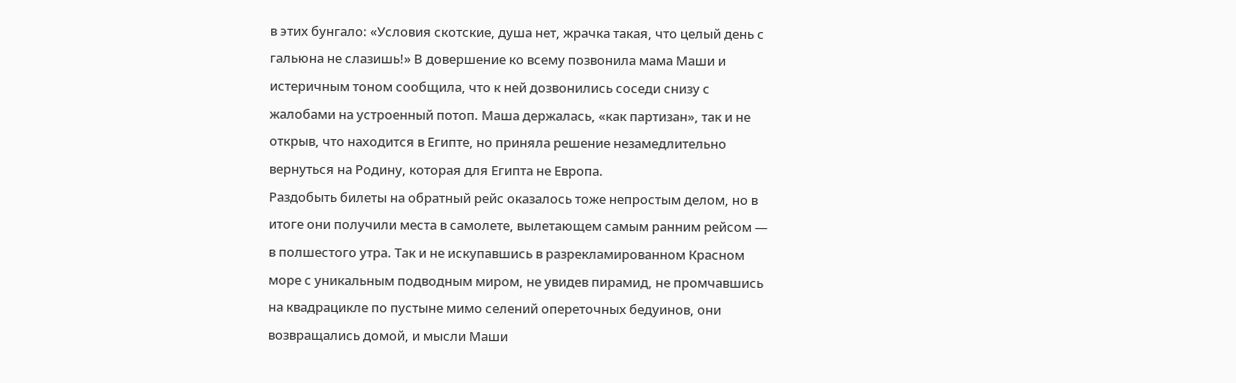в этих бунгало: «Условия скотские, душа нет, жрачка такая, что целый день с гальюна не слазишь!» В довершение ко всему позвонила мама Маши и истеричным тоном сообщила, что к ней дозвонились соседи снизу с жалобами на устроенный потоп. Маша держалась, «как партизан», так и не открыв, что находится в Египте, но приняла решение незамедлительно вернуться на Родину, которая для Египта не Европа.
Раздобыть билеты на обратный рейс оказалось тоже непростым делом, но в итоге они получили места в самолете, вылетающем самым ранним рейсом — в полшестого утра. Так и не искупавшись в разрекламированном Красном море с уникальным подводным миром, не увидев пирамид, не промчавшись на квадрацикле по пустыне мимо селений опереточных бедуинов, они возвращались домой, и мысли Маши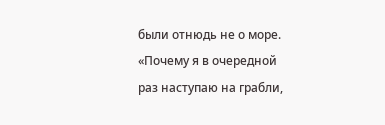были отнюдь не о море.
«Почему я в очередной раз наступаю на грабли,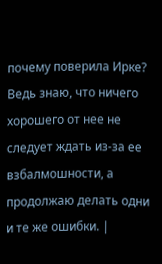почему поверила Ирке? Ведь знаю, что ничего хорошего от нее не следует ждать из-за ее взбалмошности, а продолжаю делать одни и те же ошибки. |